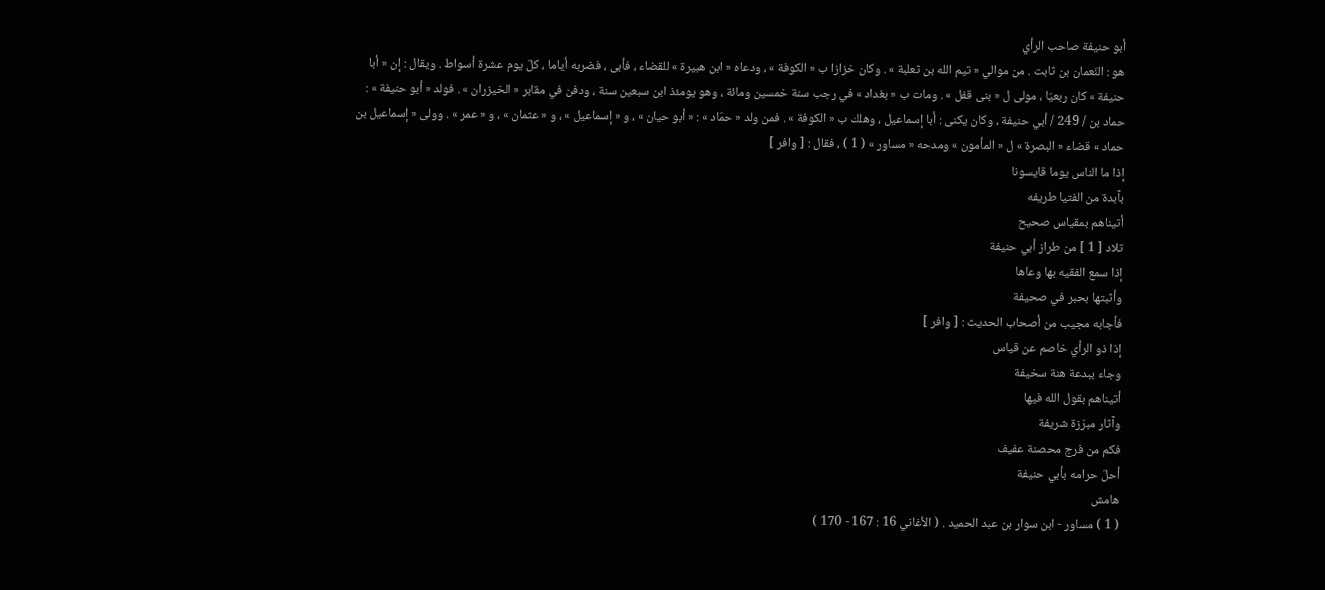أبو حنيفة صاحب الرأي
هو : النّعمان بن ثابت . من موالي « تيم الله بن ثعلبة » . وكان خزازا ب « الكوفة » ، ودعاه « ابن هبيرة » للقضاء ، فأبى ، فضربه أياما ، كلّ يوم عشرة أسواط . ويقال : إن « أبا حنيفة » كان ربعيّا ، مولى ل « بنى قفل » . ومات ب « بغداد » في رجب سنة خمسين ومائة ، وهو يومئذ ابن سبعين سنة ، ودفن في مقابر « الخيزران » . فولد « أبو حنيفة » : حماد بن / 249 / أبي حنيفة ، وكان يكنى : أبا إسماعيل ، وهلك ب « الكوفة » . فمن ولد « حمّاد » : « أبو حيان » ، و « إسماعيل » ، و « عثمان » ، و « عمر » . وولى « إسماعيل بن حماد » قضاء « البصرة » ل « المأمون » ومدحه « مساور » ( 1 ) ، فقال : [ وافر ]
إذا ما الناس يوما قايسونا
بآبدة من الفتيا طريفه
أتيناهم بمقياس صحيح
تلاد [ 1 ] من طراز أبي حنيفة
إذا سمع الفقيه بها وعاها
وأثبتها بحبر في صحيفة
فأجابه مجيب من أصحاب الحديث : [ وافر ]
إذا ذو الرأي خاصم عن قياس
وجاء ببدعة هنة سخيفة
أتيناهم بقول الله فيها
وآثار مبرّزة شريفة
فكم من فرج محصنة عفيف
أحلّ حرامه بأبي حنيفة
هامش
( 1 ) مساور - ابن سوار بن عبد الحميد . ( الأغاني 16 : 167 - 170 )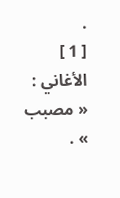.
[ 1 ] الأغاني : « مصبب » .